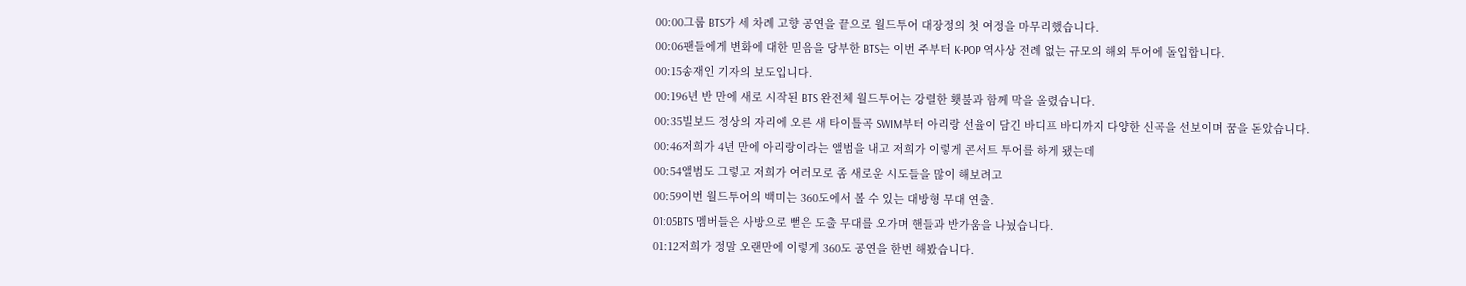00:00그룹 BTS가 세 차례 고향 공연을 끝으로 월드투어 대장정의 첫 여정을 마무리했습니다.
00:06팬들에게 변화에 대한 믿음을 당부한 BTS는 이번 주부터 K-POP 역사상 전례 없는 규모의 해외 투어에 돌입합니다.
00:15송재인 기자의 보도입니다.
00:196년 반 만에 새로 시작된 BTS 완전체 월드투어는 강렬한 횃불과 함께 막을 올렸습니다.
00:35빌보드 정상의 자리에 오른 새 타이틀곡 SWIM부터 아리랑 선율이 담긴 바디프 바디까지 다양한 신곡을 선보이며 꿈을 돋았습니다.
00:46저희가 4년 만에 아리랑이라는 앨범을 내고 저희가 이렇게 콘서트 투어를 하게 됐는데
00:54앨범도 그렇고 저희가 여러모로 좀 새로운 시도들을 많이 해보려고
00:59이번 월드투어의 백미는 360도에서 볼 수 있는 대방형 무대 연출.
01:05BTS 멤버들은 사방으로 뻗은 도출 무대를 오가며 핸들과 반가움을 나눴습니다.
01:12저희가 정말 오랜만에 이렇게 360도 공연을 한번 해봤습니다.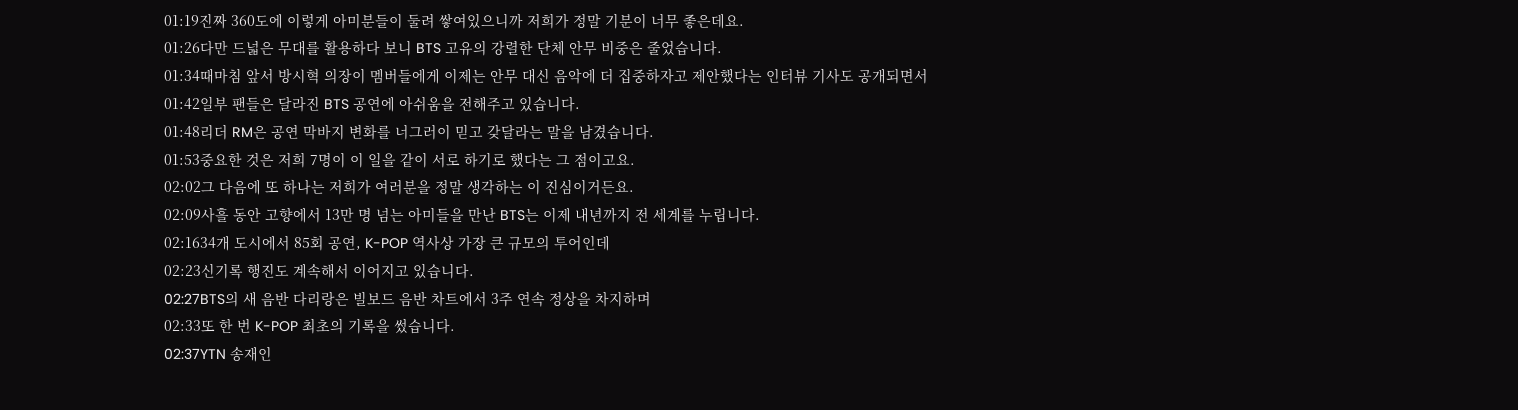01:19진짜 360도에 이렇게 아미분들이 둘려 쌓여있으니까 저희가 정말 기분이 너무 좋은데요.
01:26다만 드넓은 무대를 활용하다 보니 BTS 고유의 강렬한 단체 안무 비중은 줄었습니다.
01:34때마침 앞서 방시혁 의장이 멤버들에게 이제는 안무 대신 음악에 더 집중하자고 제안했다는 인터뷰 기사도 공개되면서
01:42일부 팬들은 달라진 BTS 공연에 아쉬움을 전해주고 있습니다.
01:48리더 RM은 공연 막바지 변화를 너그러이 믿고 갖달라는 말을 남겼습니다.
01:53중요한 것은 저희 7명이 이 일을 같이 서로 하기로 했다는 그 점이고요.
02:02그 다음에 또 하나는 저희가 여러분을 정말 생각하는 이 진심이거든요.
02:09사흘 동안 고향에서 13만 명 넘는 아미들을 만난 BTS는 이제 내년까지 전 세계를 누립니다.
02:1634개 도시에서 85회 공연, K-POP 역사상 가장 큰 규모의 투어인데
02:23신기록 행진도 계속해서 이어지고 있습니다.
02:27BTS의 새 음반 다리랑은 빌보드 음반 차트에서 3주 연속 정상을 차지하며
02:33또 한 번 K-POP 최초의 기록을 썼습니다.
02:37YTN 송재인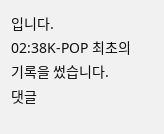입니다.
02:38K-POP 최초의 기록을 썼습니다.
댓글